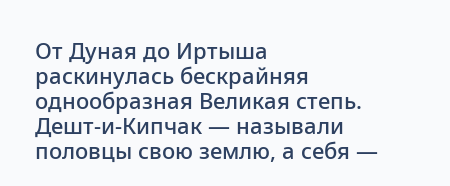От Дуная до Иртыша раскинулась бескрайняя однообразная Великая степь. Дешт-и-Кипчак — называли половцы свою землю, а себя —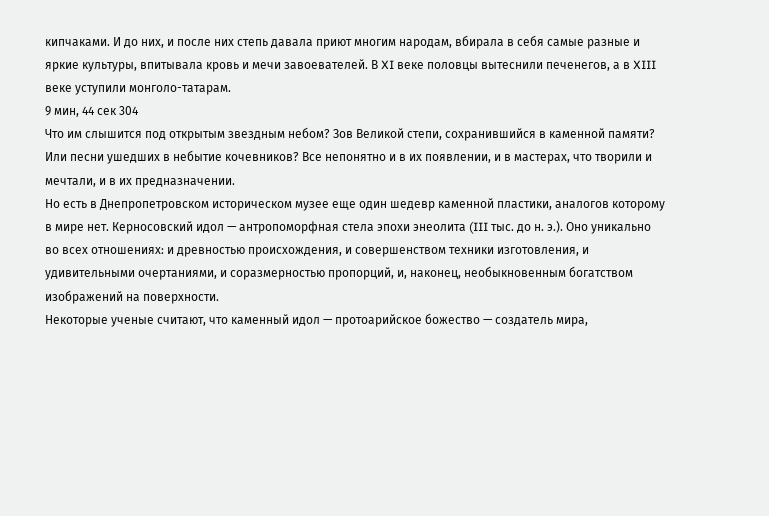кипчаками. И до них, и после них степь давала приют многим народам, вбирала в себя самые разные и яркие культуры, впитывала кровь и мечи завоевателей. В XI веке половцы вытеснили печенегов, а в XIII веке уступили монголо-татарам.
9 мин, 44 сек 304
Что им слышится под открытым звездным небом? Зов Великой степи, сохранившийся в каменной памяти? Или песни ушедших в небытие кочевников? Все непонятно и в их появлении, и в мастерах, что творили и мечтали, и в их предназначении.
Но есть в Днепропетровском историческом музее еще один шедевр каменной пластики, аналогов которому в мире нет. Керносовский идол — антропоморфная стела эпохи энеолита (III тыс. до н. э.). Оно уникально во всех отношениях: и древностью происхождения, и совершенством техники изготовления, и удивительными очертаниями, и соразмерностью пропорций, и, наконец, необыкновенным богатством изображений на поверхности.
Некоторые ученые считают, что каменный идол — протоарийское божество — создатель мира,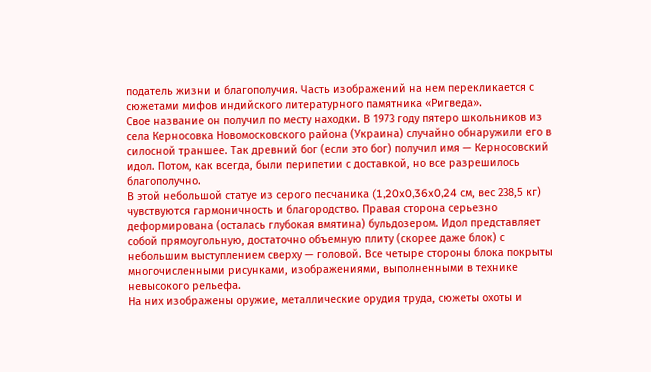податель жизни и благополучия. Часть изображений на нем перекликается с сюжетами мифов индийского литературного памятника «Ригведа».
Свое название он получил по месту находки. В 1973 году пятеро школьников из села Керносовка Новомосковского района (Украина) случайно обнаружили его в силосной траншее. Так древний бог (если это бог) получил имя — Керносовский идол. Потом, как всегда, были перипетии с доставкой, но все разрешилось благополучно.
В этой небольшой статуе из серого песчаника (1,20x0,36x0,24 см, вес 238,5 кг) чувствуются гармоничность и благородство. Правая сторона серьезно деформирована (осталась глубокая вмятина) бульдозером. Идол представляет собой прямоугольную, достаточно объемную плиту (скорее даже блок) с небольшим выступлением сверху — головой. Все четыре стороны блока покрыты многочисленными рисунками, изображениями, выполненными в технике невысокого рельефа.
На них изображены оружие, металлические орудия труда, сюжеты охоты и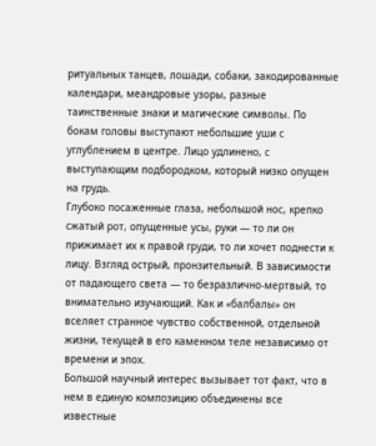ритуальных танцев, лошади, собаки, закодированные календари, меандровые узоры, разные таинственные знаки и магические символы. По бокам головы выступают небольшие уши с углублением в центре. Лицо удлинено, с выступающим подбородком, который низко опущен на грудь.
Глубоко посаженные глаза, небольшой нос, крепко сжатый рот, опущенные усы, руки — то ли он прижимает их к правой груди, то ли хочет поднести к лицу. Взгляд острый, пронзительный. В зависимости от падающего света — то безразлично-мертвый, то внимательно изучающий. Как и «балбалы» он вселяет странное чувство собственной, отдельной жизни, текущей в его каменном теле независимо от времени и эпох.
Большой научный интерес вызывает тот факт, что в нем в единую композицию объединены все известные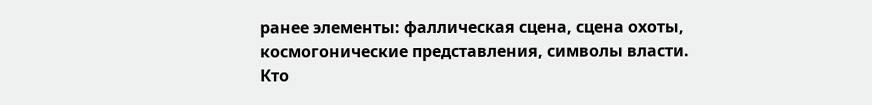ранее элементы: фаллическая сцена, сцена охоты, космогонические представления, символы власти. Кто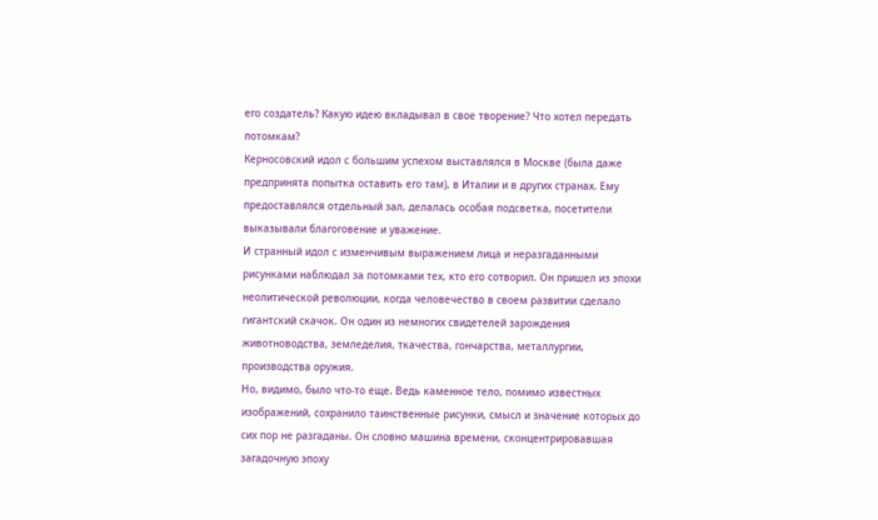его создатель? Какую идею вкладывал в свое творение? Что хотел передать потомкам?
Керносовский идол с большим успехом выставлялся в Москве (была даже предпринята попытка оставить его там), в Италии и в других странах. Ему предоставлялся отдельный зал, делалась особая подсветка, посетители выказывали благоговение и уважение.
И странный идол с изменчивым выражением лица и неразгаданными рисунками наблюдал за потомками тех, кто его сотворил. Он пришел из эпохи неолитической революции, когда человечество в своем развитии сделало гигантский скачок. Он один из немногих свидетелей зарождения животноводства, земледелия, ткачества, гончарства, металлургии, производства оружия.
Но, видимо, было что-то еще. Ведь каменное тело, помимо известных изображений, сохранило таинственные рисунки, смысл и значение которых до сих пор не разгаданы. Он словно машина времени, сконцентрировавшая загадочную эпоху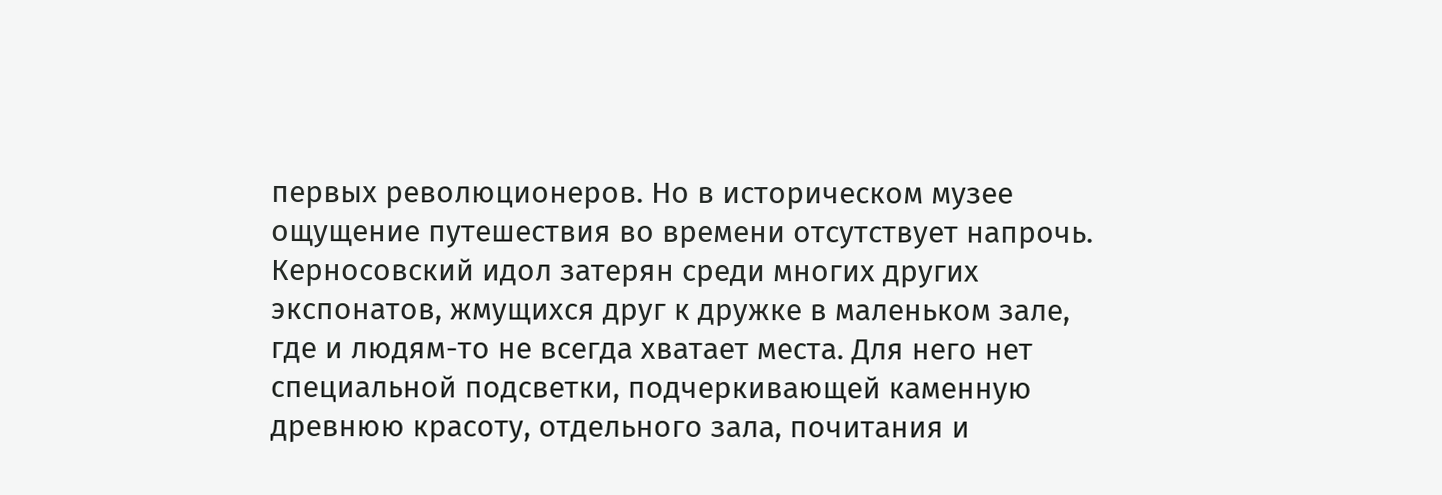первых революционеров. Но в историческом музее ощущение путешествия во времени отсутствует напрочь.
Керносовский идол затерян среди многих других экспонатов, жмущихся друг к дружке в маленьком зале, где и людям-то не всегда хватает места. Для него нет специальной подсветки, подчеркивающей каменную древнюю красоту, отдельного зала, почитания и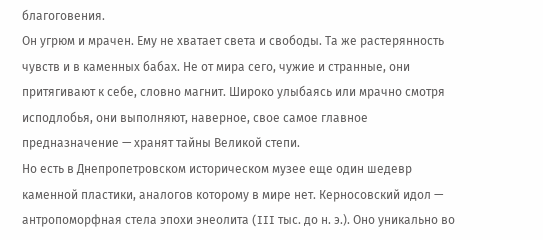благоговения.
Он угрюм и мрачен. Ему не хватает света и свободы. Та же растерянность чувств и в каменных бабах. Не от мира сего, чужие и странные, они притягивают к себе, словно магнит. Широко улыбаясь или мрачно смотря исподлобья, они выполняют, наверное, свое самое главное предназначение — хранят тайны Великой степи.
Но есть в Днепропетровском историческом музее еще один шедевр каменной пластики, аналогов которому в мире нет. Керносовский идол — антропоморфная стела эпохи энеолита (III тыс. до н. э.). Оно уникально во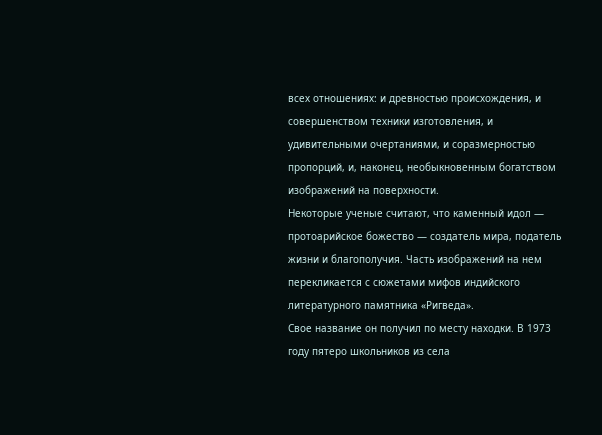всех отношениях: и древностью происхождения, и совершенством техники изготовления, и удивительными очертаниями, и соразмерностью пропорций, и, наконец, необыкновенным богатством изображений на поверхности.
Некоторые ученые считают, что каменный идол — протоарийское божество — создатель мира, податель жизни и благополучия. Часть изображений на нем перекликается с сюжетами мифов индийского литературного памятника «Ригведа».
Свое название он получил по месту находки. В 1973 году пятеро школьников из села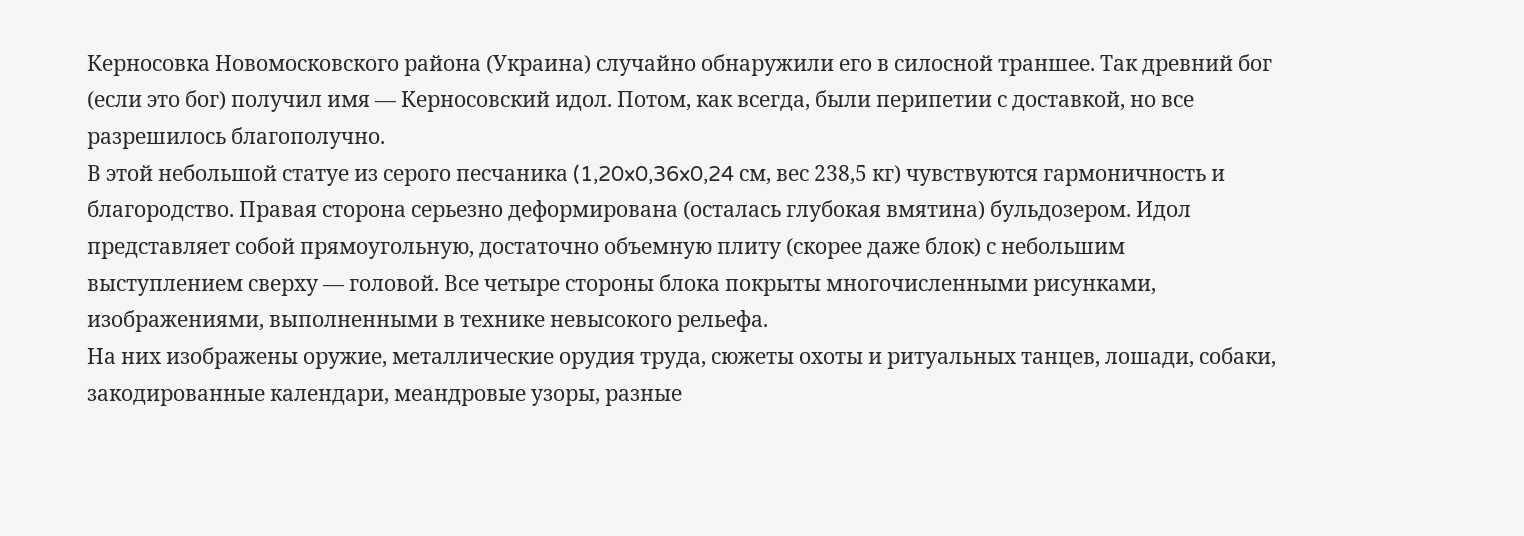Керносовка Новомосковского района (Украина) случайно обнаружили его в силосной траншее. Так древний бог (если это бог) получил имя — Керносовский идол. Потом, как всегда, были перипетии с доставкой, но все разрешилось благополучно.
В этой небольшой статуе из серого песчаника (1,20x0,36x0,24 см, вес 238,5 кг) чувствуются гармоничность и благородство. Правая сторона серьезно деформирована (осталась глубокая вмятина) бульдозером. Идол представляет собой прямоугольную, достаточно объемную плиту (скорее даже блок) с небольшим выступлением сверху — головой. Все четыре стороны блока покрыты многочисленными рисунками, изображениями, выполненными в технике невысокого рельефа.
На них изображены оружие, металлические орудия труда, сюжеты охоты и ритуальных танцев, лошади, собаки, закодированные календари, меандровые узоры, разные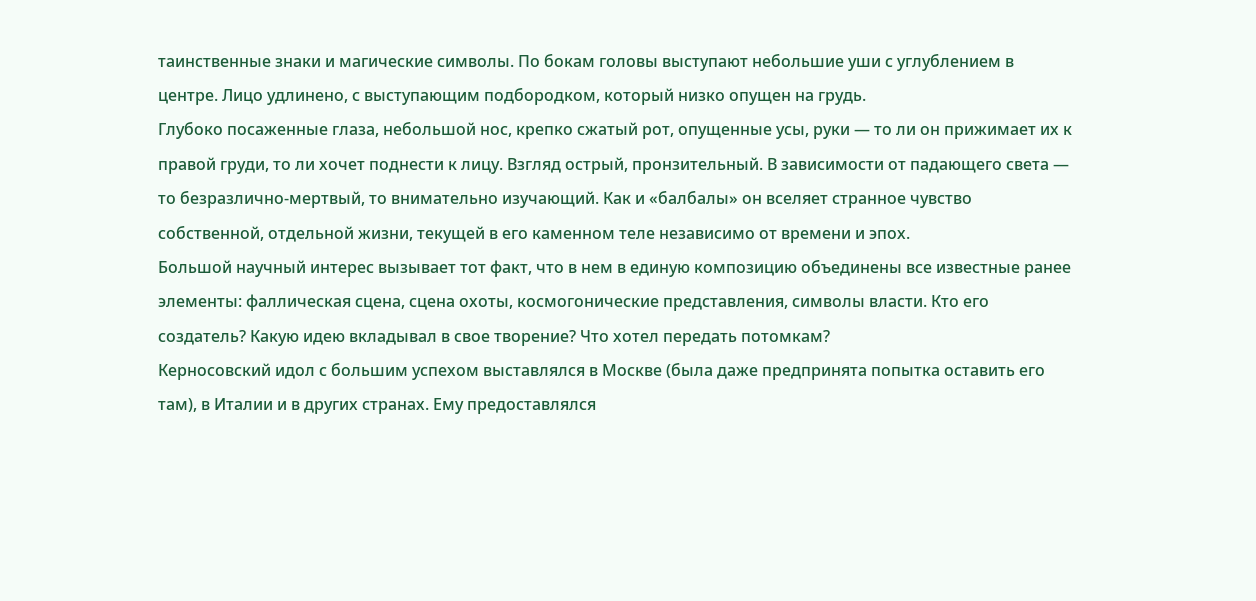таинственные знаки и магические символы. По бокам головы выступают небольшие уши с углублением в центре. Лицо удлинено, с выступающим подбородком, который низко опущен на грудь.
Глубоко посаженные глаза, небольшой нос, крепко сжатый рот, опущенные усы, руки — то ли он прижимает их к правой груди, то ли хочет поднести к лицу. Взгляд острый, пронзительный. В зависимости от падающего света — то безразлично-мертвый, то внимательно изучающий. Как и «балбалы» он вселяет странное чувство собственной, отдельной жизни, текущей в его каменном теле независимо от времени и эпох.
Большой научный интерес вызывает тот факт, что в нем в единую композицию объединены все известные ранее элементы: фаллическая сцена, сцена охоты, космогонические представления, символы власти. Кто его создатель? Какую идею вкладывал в свое творение? Что хотел передать потомкам?
Керносовский идол с большим успехом выставлялся в Москве (была даже предпринята попытка оставить его там), в Италии и в других странах. Ему предоставлялся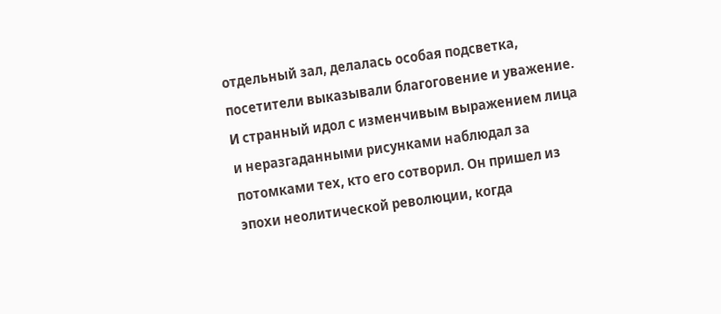отдельный зал, делалась особая подсветка, посетители выказывали благоговение и уважение.
И странный идол с изменчивым выражением лица и неразгаданными рисунками наблюдал за потомками тех, кто его сотворил. Он пришел из эпохи неолитической революции, когда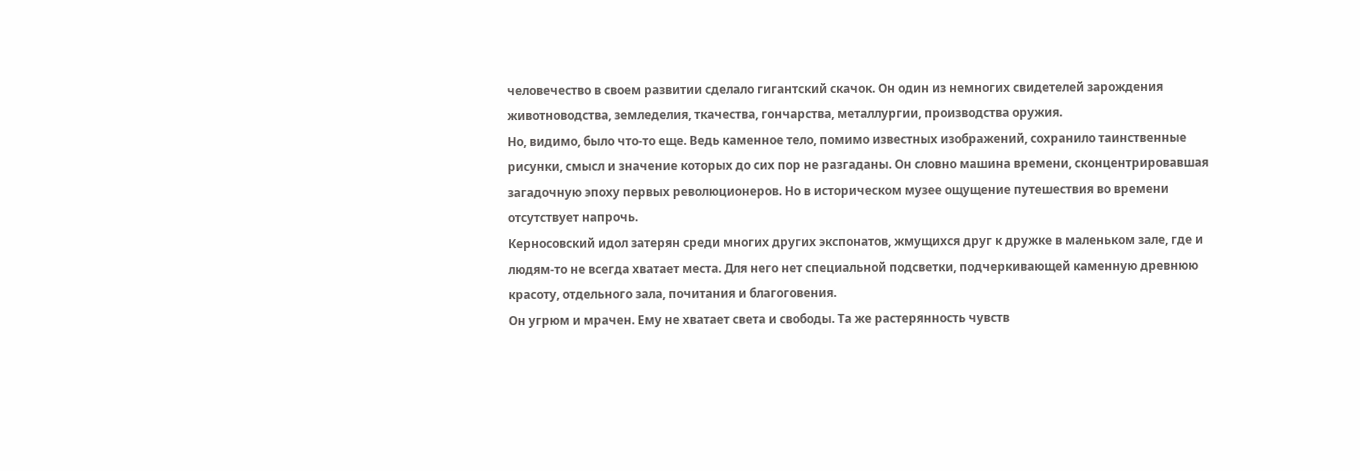человечество в своем развитии сделало гигантский скачок. Он один из немногих свидетелей зарождения животноводства, земледелия, ткачества, гончарства, металлургии, производства оружия.
Но, видимо, было что-то еще. Ведь каменное тело, помимо известных изображений, сохранило таинственные рисунки, смысл и значение которых до сих пор не разгаданы. Он словно машина времени, сконцентрировавшая загадочную эпоху первых революционеров. Но в историческом музее ощущение путешествия во времени отсутствует напрочь.
Керносовский идол затерян среди многих других экспонатов, жмущихся друг к дружке в маленьком зале, где и людям-то не всегда хватает места. Для него нет специальной подсветки, подчеркивающей каменную древнюю красоту, отдельного зала, почитания и благоговения.
Он угрюм и мрачен. Ему не хватает света и свободы. Та же растерянность чувств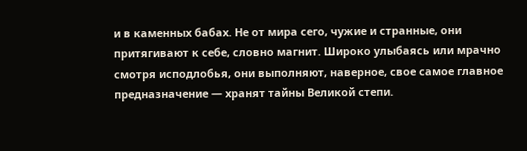и в каменных бабах. Не от мира сего, чужие и странные, они притягивают к себе, словно магнит. Широко улыбаясь или мрачно смотря исподлобья, они выполняют, наверное, свое самое главное предназначение — хранят тайны Великой степи.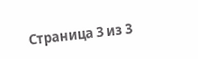Страница 3 из 3